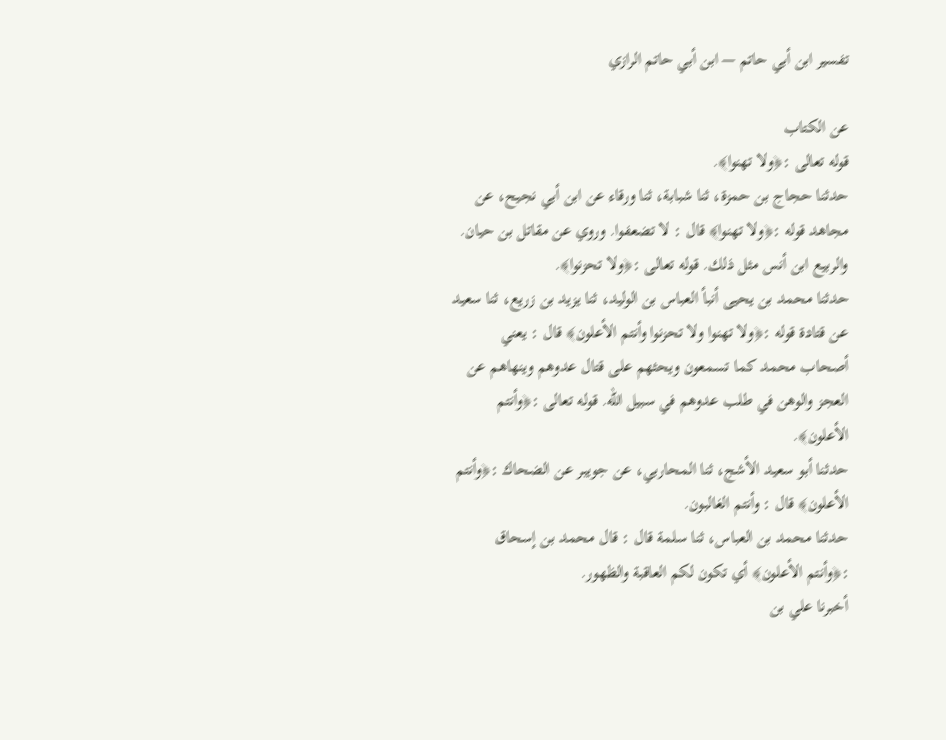تفسير ابن أبي حاتم — ابن أبي حاتم الرازي

عن الكتاب
قوله تعالى :﴿ولا تهنوا﴾.
حدثنا حجاج بن حمزة، ثنا شبابة، ثنا ورقاء عن ابن أبي نجيح، عن مجاهد قوله :﴿ولا تهنوا﴾ قال : لا تضعفوا. وروي عن مقاتل بن حيان. والربيع ابن أنس مثل ذلك. قوله تعالى :﴿ولا تحزنوا﴾.
حدثنا محمد بن يحيى أنبأ العباس بن الوليد، ثنا يزيد بن زريع، ثنا سعيد عن قتادة قوله :﴿ولا تهنوا ولا تحزنوا وأنتم الأعلون﴾ قال : يعني أصحاب محمد كما تسمعون ويحثهم على قتال عدوهم وينهاهم عن العجز والوهن في طلب عدوهم في سبيل الله. قوله تعالى :﴿وأنتم الأعلون﴾.
حدثنا أبو سعيد الأشج، ثنا المحاربي، عن جويبر عن الضحاك :﴿وأنتم الأعلون﴾ قال : وأنتم الغالبون.
حدثنا محمد بن العباس، ثنا سلمة قال : قال محمد بن إسحاق :﴿وأنتم الأعلون﴾ أي تكون لكم العاقبة والظهور.
أخبرنا علي بن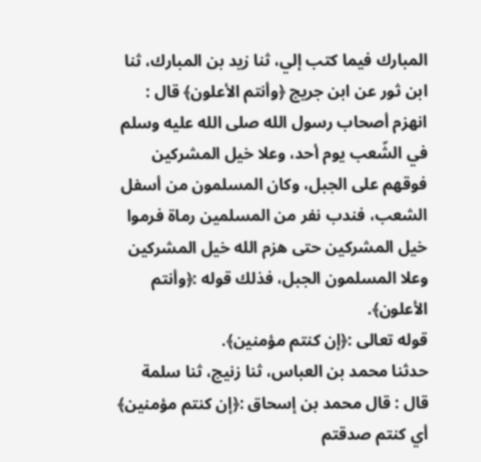المبارك فيما كتب إلي، ثنا زيد بن المبارك، ثنا ابن ثور عن ابن جريج ﴿وأنتم الأعلون﴾ قال : انهزم أصحاب رسول الله صلى الله عليه وسلم في الشّعب يوم أحد، وعلا خيل المشركين فوقهم على الجبل، وكان المسلمون من أسفل الشعب، فندب نفر من المسلمين رماة فرموا خيل المشركين حتى هزم الله خيل المشركين وعلا المسلمون الجبل، فذلك قوله :﴿وأنتم الأعلون﴾.
قوله تعالى :﴿إن كنتم مؤمنين﴾.
حدثنا محمد بن العباس، ثنا زنيج، ثنا سلمة قال : قال محمد بن إسحاق :﴿إن كنتم مؤمنين﴾ أي كنتم صدقتم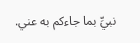نبيِّ بما جاءكم به عني.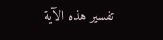تفسير هذه الآية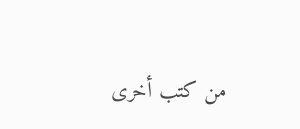من كتب أخرى